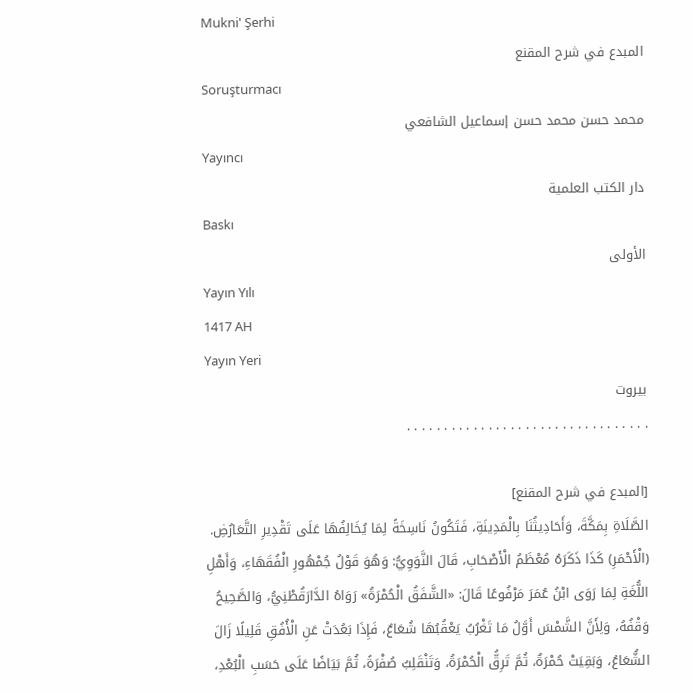Mukni' Şerhi
المبدع في شرح المقنع
Soruşturmacı
محمد حسن محمد حسن إسماعيل الشافعي
Yayıncı
دار الكتب العلمية
Baskı
الأولى
Yayın Yılı
1417 AH
Yayın Yeri
بيروت
. . . . . . . . . . . . . . . . . . . . . . . . . . . . . . . . .

[المبدع في شرح المقنع]
الصَّلَاةِ بِمَكَّةَ، وَأَحَادِيثُنَا بِالْمَدِينَةِ، فَتَكُونُ نَاسِخَةً لِمَا يُخَالِفُهَا عَلَى تَقْدِيرِ التَّعَارُضِ. (الْأَحْمَرِ) كَذَا ذَكَرَهُ مُعْظَمُ الْأَصْحَابِ، قَالَ النَّوَوِيُّ: وَهُوَ قَوْلُ جُمْهُورِ الْفُقَهَاءِ، وَأَهْلِ اللُّغَةِ لِمَا رَوَى ابْنُ عُمَرَ مَرْفُوعًا قَالَ: «الشَّفَقُ الْحُمْرَةُ» رَوَاهُ الدَّارَقُطْنِيُّ، وَالصَّحِيحُ وَقْفُهُ، وَلِأَنَّ الشَّمْسَ أَوَّلُ مَا تَغْرُبُ يَعْقُبُهَا شُعَاعٌ، فَإِذَا بَعُدَتْ عَنِ الْأُفُقِ قَلِيلًا زَالَ الشُّعَاعُ، وَبَقِيَتْ حُمْرَةٌ، ثُمَّ تَرِقُّ الْحُمْرَةُ، وَتَنْقَلِبُ صُفْرَةً، ثُمَّ بَيَاضًا عَلَى حَسَبِ الْبُعْدِ،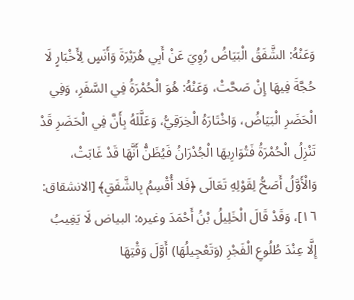وَعَنْهُ: الشَّفَقُ الْبَيَاضُ رُوِيَ عَنْ أَبِي هُرَيْرَةَ وَأَنَسٍ لِأَخْبَارٍ لَا حُجَّةَ فِيهَا إِنْ صَحَّتْ، وَعَنْهُ: هُوَ الْحُمْرَةُ فِي السَّفَرِ، وَفِي الْحَضَرِ الْبَيَاضُ، وَاخْتَارَهُ الْخِرَقِيُّ، وَعَلَّلَهُ بِأَنَّ فِي الْحَضَرِ قَدْ تَنْزِلُ الْحُمْرَةُ فَتُوَارِيهَا الْجُدْرَانُ فَيُظَنُّ أَنَّهَا قَدْ غَابَتْ، وَالْأَوَّلُ أَصَحُّ لِقَوْلِهِ تَعَالَى ﴿فَلا أُقْسِمُ بِالشَّفَقِ﴾ [الانشقاق: ١٦]، وَقَدْ قَالَ الْخَلِيلُ بْنُ أَحْمَدَ وغيره: البياض لَا يَغِيبُ إِلَّا عِنْدَ طُلُوعِ الْفَجْرِ (وَتَعْجِيلُهَا) أَوَّلَ وَقْتِهَا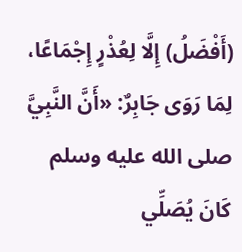(أَفْضَلُ) إِلَّا لِعُذْرٍ إِجْمَاعًا، لِمَا رَوَى جَابِرٌ: «أَنَّ النَّبِيَّ صلى الله عليه وسلم كَانَ يُصَلِّي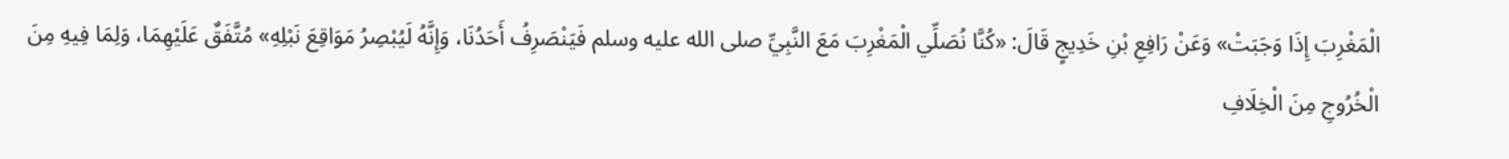الْمَغْرِبَ إِذَا وَجَبَتْ» وَعَنْ رَافِعِ بْنِ خَدِيجٍ قَالَ: «كُنَّا نُصَلِّي الْمَغْرِبَ مَعَ النَّبِيِّ صلى الله عليه وسلم فَيَنْصَرِفُ أَحَدُنَا، وَإِنَّهُ لَيُبْصِرُ مَوَاقِعَ نَبْلِهِ» مُتَّفَقٌ عَلَيْهِمَا، وَلِمَا فِيهِ مِنَ الْخُرُوجِ مِنَ الْخِلَافِ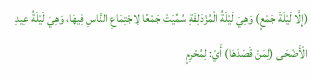(إِلَّا لَيْلَةَ جَمْعٍ) وَهِيَ لَيْلَةُ الْمُزْدَلِفَةِ سُمِّيَتْ جَمْعًا لِاجْتِمَاعِ النَّاسِ فِيهَا، وَهِيَ لَيْلَةُ عِيدِ الْأَضْحَى (لِمَنْ قَصَدَهَا) أَيْ: لِمُحْرِمٍ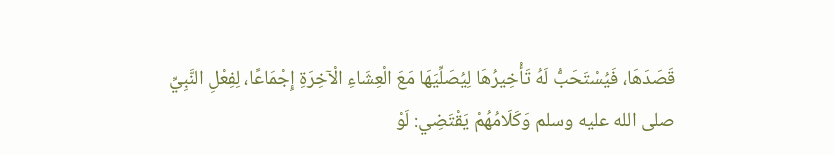قَصَدَهَا، فَيُسْتَحَبُّ لَهُ تَأْخِيرُهَا لِيُصَلِّيَهَا مَعَ الْعِشَاءِ الْآخِرَةِ إِجْمَاعًا، لِفِعْلِ النَّبِيِّ صلى الله عليه وسلم وَكَلَامُهُمْ يَقْتَضِي: لَوْ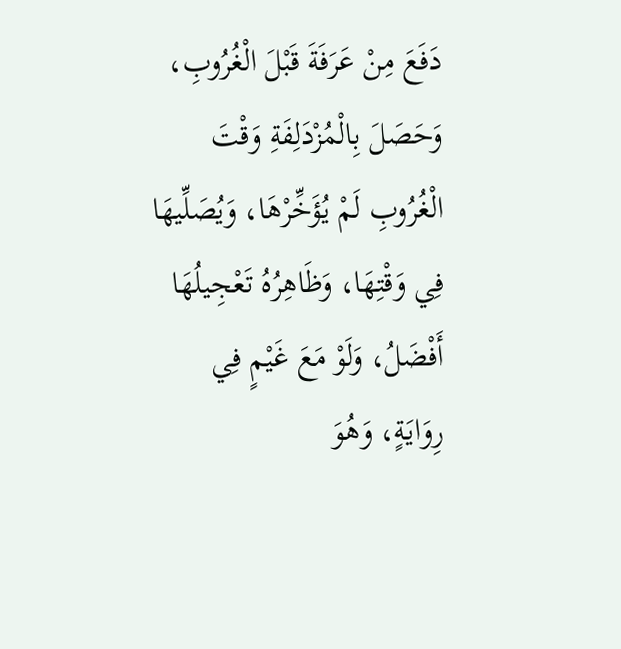دَفَعَ مِنْ عَرَفَةَ قَبْلَ الْغُرُوبِ، وَحَصَلَ بِالْمُزْدَلِفَةِ وَقْتَ الْغُرُوبِ لَمْ يُؤَخِّرْهَا، وَيُصَلِّيهَا فِي وَقْتِهَا، وَظَاهِرُهُ تَعْجِيلُهَا أَفْضَلُ، وَلَوْ مَعَ غَيْمٍ فِي رِوَايَةٍ، وَهُوَ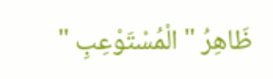ظَاهِرُ " الْمُسْتَوْعِبِ "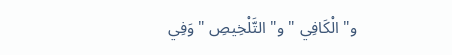و" الْكَافِي " و" التَّلْخِيصِ " وَفِي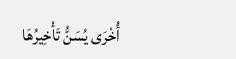أُخْرَى يُسَنُّ تَأْخِيرُهَا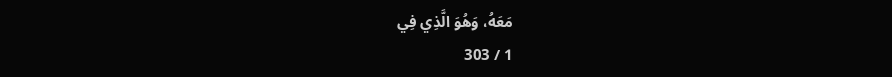مَعَهُ، وَهُوَ الَّذِي فِي
1 / 303